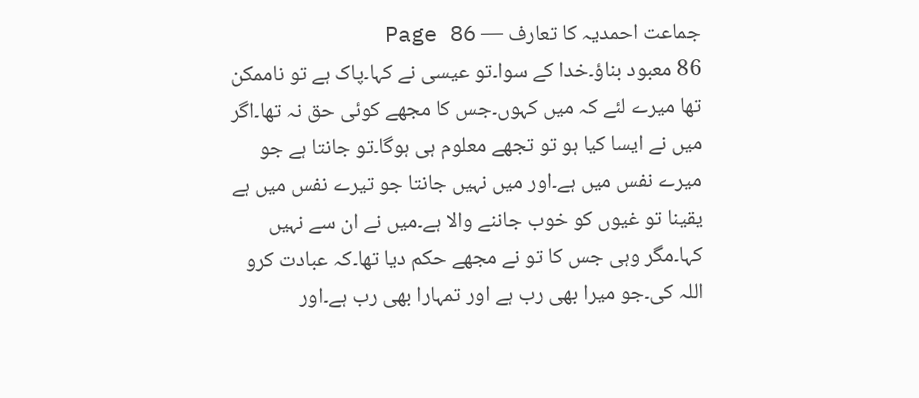جماعت احمدیہ کا تعارف — Page 86
86 معبود بناؤ۔خدا کے سوا۔تو عیسی نے کہا۔پاک ہے تو ناممکن تھا میرے لئے کہ میں کہوں۔جس کا مجھے کوئی حق نہ تھا۔اگر میں نے ایسا کیا ہو تو تجھے معلوم ہی ہوگا۔تو جانتا ہے جو میرے نفس میں ہے۔اور میں نہیں جانتا جو تیرے نفس میں ہے یقینا تو غیوں کو خوب جاننے والا ہے۔میں نے ان سے نہیں کہا۔مگر وہی جس کا تو نے مجھے حکم دیا تھا۔کہ عبادت کرو اللہ کی۔جو میرا بھی رب ہے اور تمہارا بھی رب ہے۔اور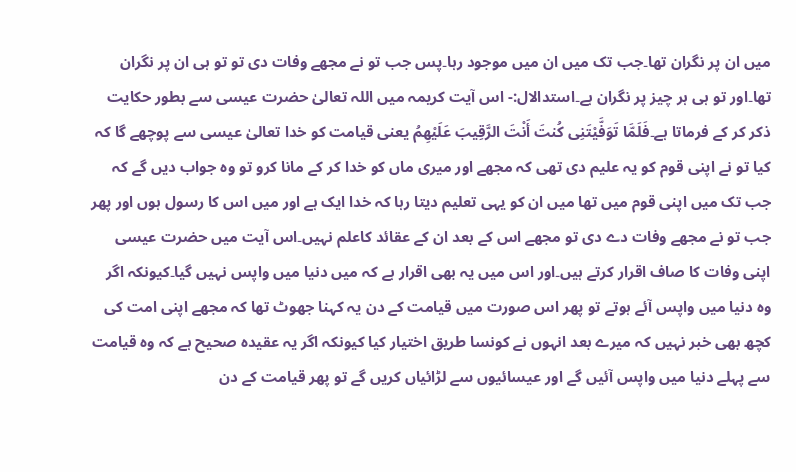میں ان پر نگران تھا۔جب تک میں ان میں موجود رہا۔پس جب تو نے مجھے وفات دی تو تو ہی ان پر نگران تھا۔اور تو ہی ہر چیز پر نگران ہے۔استدالال:- اس آیت کریمہ میں اللہ تعالیٰ حضرت عیسی سے بطور حکایت ذکر کر کے فرماتا ہے۔فَلَمَّا تَوَفَّيْتَنِی كُنتَ أَنْتَ الرَّقِيبَ عَلَيْهِمُ یعنی قیامت کو خدا تعالیٰ عیسی سے پوچھے گا کہ کیا تو نے اپنی قوم کو یہ علیم دی تھی کہ مجھے اور میری ماں کو خدا کر کے مانا کرو تو وہ جواب دیں گے کہ جب تک میں اپنی قوم میں تھا میں ان کو یہی تعلیم دیتا رہا کہ خدا ایک ہے اور میں اس کا رسول ہوں اور پھر جب تو نے مجھے وفات دے دی تو مجھے اس کے بعد ان کے عقائد کاعلم نہیں۔اس آیت میں حضرت عیسی اپنی وفات کا صاف اقرار کرتے ہیں۔اور اس میں یہ بھی اقرار ہے کہ میں دنیا میں واپس نہیں گیا۔کیونکہ اگر وہ دنیا میں واپس آئے ہوتے تو پھر اس صورت میں قیامت کے دن یہ کہنا جھوٹ تھا کہ مجھے اپنی امت کی کچھ بھی خبر نہیں کہ میرے بعد انہوں نے کونسا طریق اختیار کیا کیونکہ اگر یہ عقیدہ صحیح ہے کہ وہ قیامت سے پہلے دنیا میں واپس آئیں گے اور عیسائیوں سے لڑائیاں کریں گے تو پھر قیامت کے دن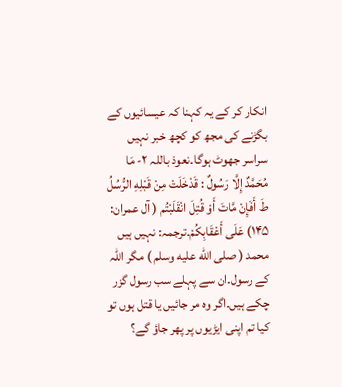انکار کر کے یہ کہنا کہ عیسائیوں کے بگڑنے کی مجھ کو کچھ خبر نہیں سراسر جھوٹ ہوگا۔نعوذ باللہ ٢- مَا مُحَمَّدٌ إِلَّا رَسُولٌ : قَدْخَلَتْ مِنْ قَبْلِهِ الرُّسُلُ طَ أَفَإِنْ مَّاتَ أَوْ قُتِلَ انْقَلَبْتُم ( آل عمران: ۱۴۵) عَلَى أَعْقَابِكُمْ۔ترجمہ: نہیں ہیں محمد ( صلى الله عليه وسلم ) مگر اللہ کے رسول۔ان سے پہلے سب رسول گزر چکے ہیں۔اگر وہ مر جائیں یا قتل ہوں تو کیا تم اپنی ایڑیوں پر پھر جاؤ گے؟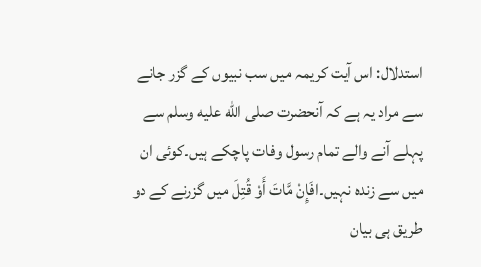استدلال: اس آیت کریمہ میں سب نبیوں کے گزر جانے سے مراد یہ ہے کہ آنحضرت صلى الله عليه وسلم سے پہلے آنے والے تمام رسول وفات پاچکے ہیں۔کوئی ان میں سے زندہ نہیں۔افَإِنْ مَّاتَ أَوْ قُتِلَ میں گزرنے کے دو طریق ہی بیان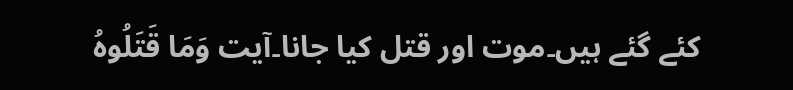کئے گئے ہیں۔موت اور قتل کیا جانا۔آیت وَمَا قَتَلُوهُ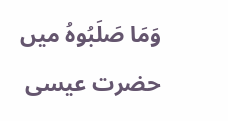وَمَا صَلَبُوهُ میں حضرت عیسی